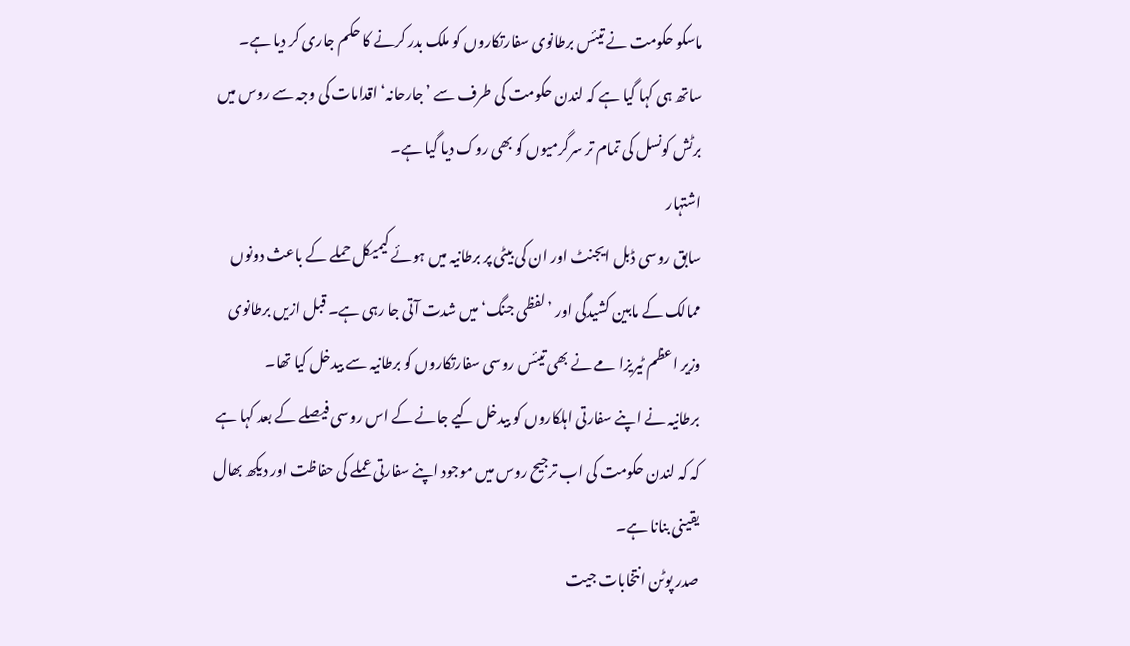ماسکو حکومت نے تیئس برطانوی سفارتکاروں کو ملک بدر کرنے کا حکم جاری کر دیا ہے۔ ساتھ ہی کہا گیا ہے کہ لندن حکومت کی طرف سے ’جارحانہ‘ اقدامات کی وجہ سے روس میں برٹش کونسل کی تمام تر سرگرمیوں کو بھی روک دیا گیا ہے۔
اشتہار
سابق روسی ڈبل ایجنٹ اور ان کی بیٹی پر برطانیہ میں ہوئے کیمیکل حملے کے باعث دونوں ممالک کے مابین کشیدگی اور ’لفظی جنگ‘ میں شدت آتی جا رہی ہے۔ قبل ازیں برطانوی وزیر اعظم ٹيريزا مے نے بھی تیئس روسی سفارتکاروں کو برطانیہ سے بیدخل کیا تھا۔
برطانیہ نے اپنے سفارتی اہلکاروں کو بیدخل کیے جانے کے اس روسی فیصلے کے بعد کہا ہے کہ کہ لندن حکومت کی اب ترجیح روس میں موجود اپنے سفارتی عملے کی حفاظت اور دیکھ بھال یقینی بنانا ہے۔
صدر پوٹن انتخابات جیت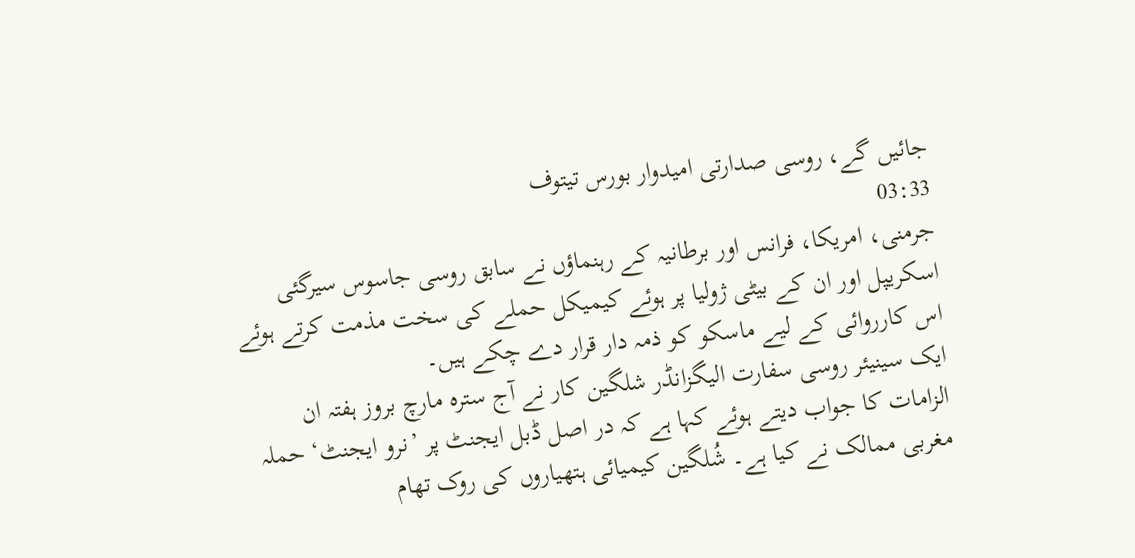جائیں گے، روسی صدارتی امیدوار بورس تیتوف
03:33
جرمنی، امریکا، فرانس اور برطانیہ کے رہنماؤں نے سابق روسی جاسوس سیرگئی اسکریپل اور ان کے بیٹی ژولیا پر ہوئے کیمیکل حملے کی سخت مذمت کرتے ہوئے اس کارروائی کے لیے ماسکو کو ذمہ دار قرار دے چکے ہیں۔
ایک سینیئر روسی سفارت الیگزانڈر شلگین کار نے آج سترہ مارچ بروز ہفتہ ان الزامات کا جواب دیتے ہوئے کہا ہے کہ در اصل ڈبل ایجنٹ پر ’نرو ایجنٹ‘ حملہ مغربی ممالک نے کیا ہے۔ شُلگین کیمیائی ہتھیاروں کی روک تھام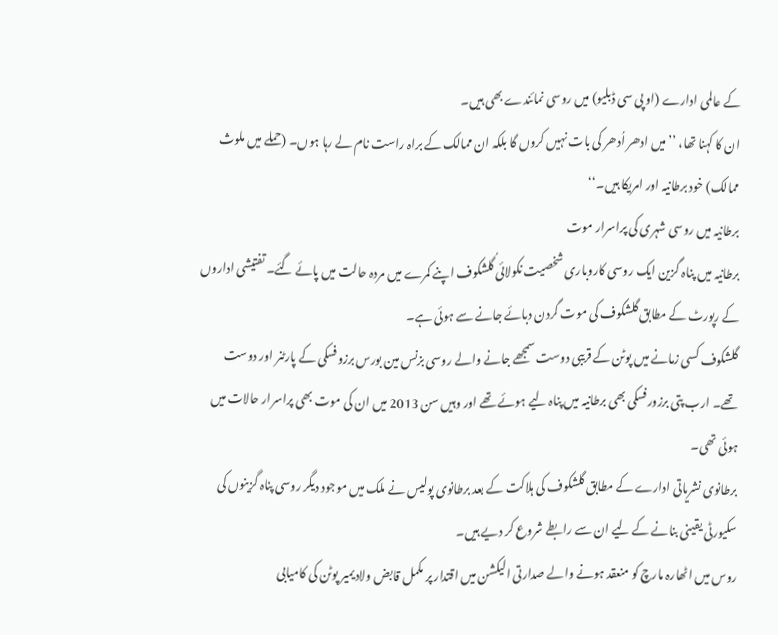کے عالمی ادارے (او پی سی ڈبلیو) میں روسی نمائندے بھی ہیں۔
ان کا کہنا تھا، ’’میں ادھر اُدھر کی بات نہیں کروں گا بلکہ ان ممالک کے براہ راست نام لے رہا ہوں۔ (حملے میں ملوث ممالک) خود برطانیہ اور امریکا ہیں۔‘‘
برطانیہ میں روسی شہری کی پراسرار موت
برطانیہ میں پناہ گزین ایک روسی کاروباری شخصیت نکولائی گُلشکوف اپنے کمرے میں مردہ حالت میں پائے گئے۔ تفتیشی اداروں کے رپورٹ کے مطابق گلشکوف کی موت گردن دبائے جانے سے ہوئی ہے۔
گلشکوف کسی زمانے میں پوٹن کے قریبی دوست سمجھے جانے والے روسی بزنس مین بورس برزوفسکی کے پارٹنر اور دوست تھے۔ ارب پتی برزورفسکی بھی برطانیہ میں پناہ لیے ہوئے تھے اور وہیں سن 2013 میں ان کی موت بھی پراسرار حالات میں ہوئی تھی۔
برطانوی نشریاتی ادارے کے مطابق گلشکوف کی ہلاکت کے بعد برطانوی پولیس نے ملک میں موجود دیگر روسی پناہ گزینوں کی سکیورٹی یقینی بنانے کے لیے ان سے رابطے شروع کر دیے ہیں۔
روس میں اٹھارہ مارچ کو منعقد ہونے والے صدارتی الیکشن میں اقتدار پر مکمل قابض ولادیمیر پوٹن کی کامیابی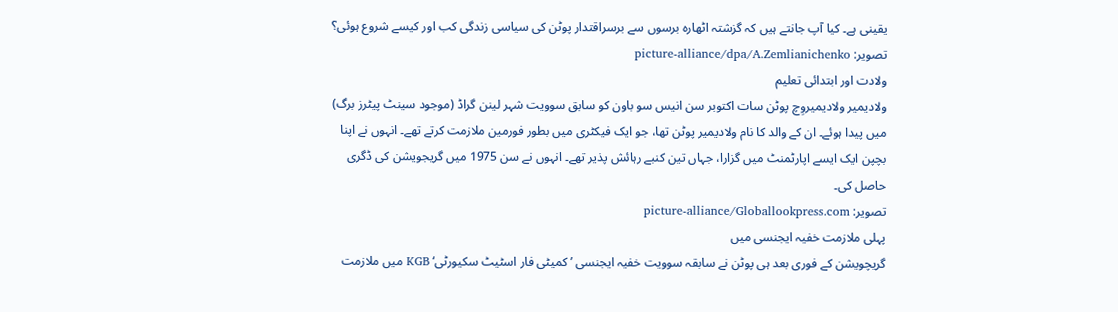یقینی ہے۔ کیا آپ جانتے ہیں کہ گزشتہ اٹھارہ برسوں سے برسراقتدار پوٹن کی سیاسی زندگی کب اور کیسے شروع ہوئی؟
تصویر: picture-alliance/dpa/A.Zemlianichenko
ولادت اور ابتدائی تعلیم
ولادیمیر ولادیمیروِچ پوٹن سات اکتوبر سن انیس سو باون کو سابق سوویت شہر لینن گراڈ (موجود سینٹ پیٹرز برگ) میں پیدا ہوئے۔ ان کے والد کا نام ولادیمیر پوٹن تھا، جو ایک فیکٹری میں بطور فورمین ملازمت کرتے تھے۔ انہوں نے اپنا بچپن ایک ایسے اپارٹمنٹ میں گزارا، جہاں تین کنبے رہائش پذیر تھے۔ انہوں نے سن 1975 میں گریجویشن کی ڈگری حاصل کی۔
تصویر: picture-alliance/Globallookpress.com
پہلی ملازمت خفیہ ایجنسی میں
گریچویشن کے فوری بعد ہی پوٹن نے سابقہ سوویت خفیہ ایجنسی ’کمیٹی فار اسٹیٹ سکیورٹی‘ KGB میں ملازمت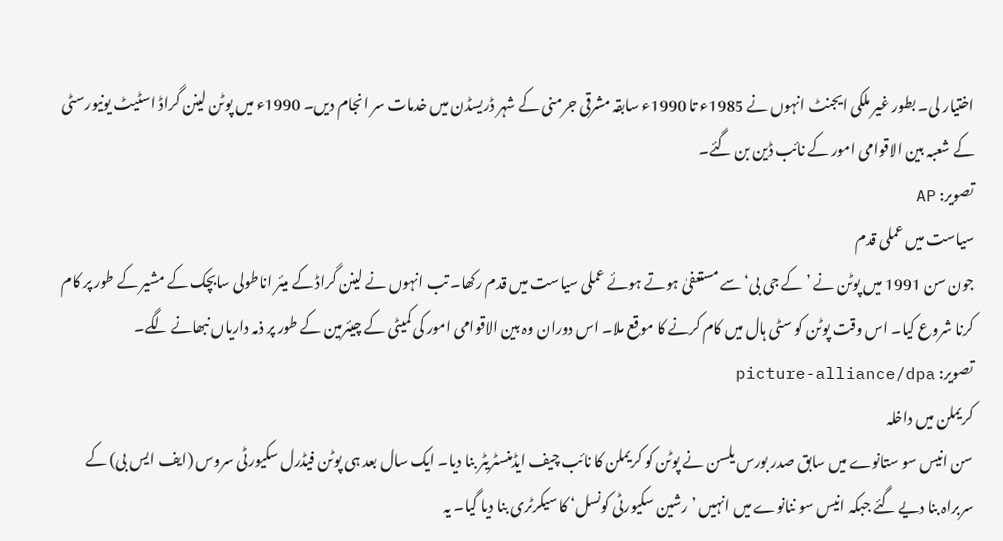اختیار لی۔ بطور غیر ملکی ایجنٹ انہوں نے 1985ء تا 1990ء سابقہ مشرقی جرمنی کے شہر ڈریسڈن میں خدمات سر انجام دیں۔ 1990ء میں پوٹن لینن گراڈ اسٹیٹ یونیورسٹی کے شعبہ بین الاقوامی امور کے نائب ڈین بن گئے۔
تصویر: AP
سیاست میں عملی قدم
جون سن 1991 میں پوٹن نے ’کے جی بی‘ سے مستعفیٰ ہوتے ہوئے عملی سیاست میں قدم رکھا۔ تب انہوں نے لینن گراڈ کے میئر اناطولی سابچک کے مشیر کے طور پر کام کرنا شروع کیا۔ اس وقت پوٹن کو سٹی ہال میں کام کرنے کا موقع ملا۔ اس دوران وہ بین الاقوامی امور کی کمیٹی کے چیئرمین کے طور پر ذمہ داریاں نبھانے لگے۔
تصویر: picture-alliance/dpa
کریملن میں داخلہ
سن انیس سو ستانوے میں سابق صدر بورس یلسن نے پوٹن کو کریملن کا نائب چیف ایڈمنسٹریٹر بنا دیا۔ ایک سال بعد ہی پوٹن فیڈرل سکیورٹی سروس (ایف ایس بی) کے سربراہ بنا دیے گئے جبکہ انیس سو ننانوے میں انہیں ’رشین سکیورٹی کونسل‘ کا سیکرٹری بنا دیا گیا۔ یہ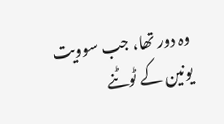وہ دور تھا، جب سوویت یونین کے ٹوٹنے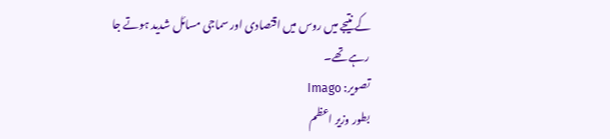کے نتیجے میں روس میں اقتصادی اور سماجی مسائل شدید ہوتے جا رہے تھے۔
تصویر: Imago
بطور وزیر اعظم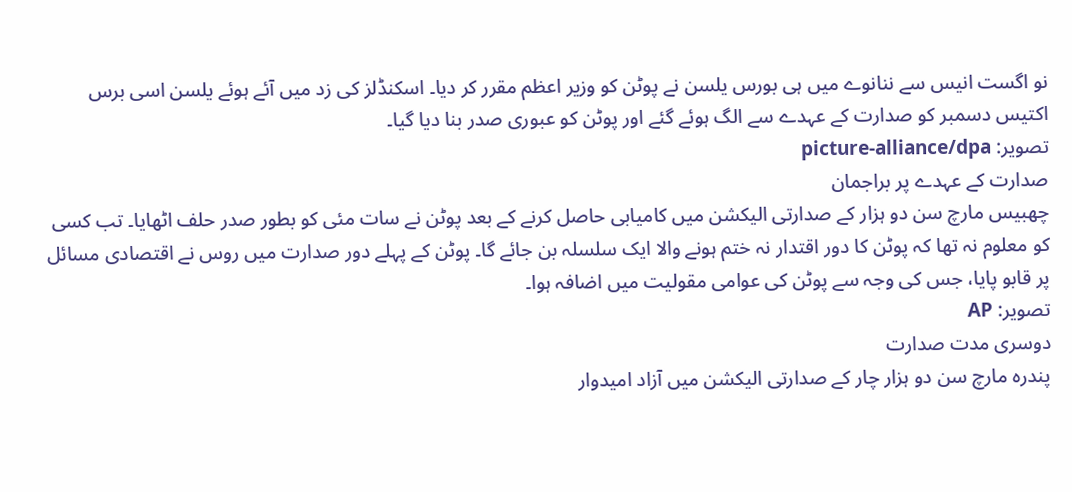نو اگست انیس سے ننانوے میں ہی بورس یلسن نے پوٹن کو وزیر اعظم مقرر کر دیا۔ اسکنڈلز کی زد میں آئے ہوئے یلسن اسی برس اکتیس دسمبر کو صدارت کے عہدے سے الگ ہوئے گئے اور پوٹن کو عبوری صدر بنا دیا گیا۔
تصویر: picture-alliance/dpa
صدارت کے عہدے پر براجمان
چھبیس مارچ سن دو ہزار کے صدارتی الیکشن میں کامیابی حاصل کرنے کے بعد پوٹن نے سات مئی کو بطور صدر حلف اٹھایا۔ تب کسی کو معلوم نہ تھا کہ پوٹن کا دور اقتدار نہ ختم ہونے والا ایک سلسلہ بن جائے گا۔ پوٹن کے پہلے دور صدارت میں روس نے اقتصادی مسائل پر قابو پایا، جس کی وجہ سے پوٹن کی عوامی مقولیت میں اضافہ ہوا۔
تصویر: AP
دوسری مدت صدارت
پندرہ مارچ سن دو ہزار چار کے صدارتی الیکشن میں آزاد امیدوار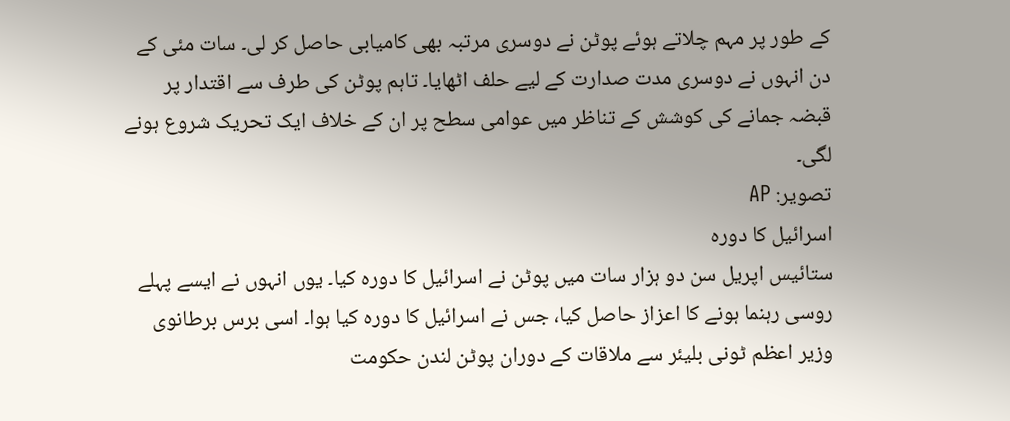کے طور پر مہم چلاتے ہوئے پوٹن نے دوسری مرتبہ بھی کامیابی حاصل کر لی۔ سات مئی کے دن انہوں نے دوسری مدت صدارت کے لیے حلف اٹھایا۔ تاہم پوٹن کی طرف سے اقتدار پر قبضہ جمانے کی کوشش کے تناظر میں عوامی سطح پر ان کے خلاف ایک تحریک شروع ہونے لگی۔
تصویر: AP
اسرائیل کا دورہ
ستائیس اپریل سن دو ہزار سات میں پوٹن نے اسرائیل کا دورہ کیا۔ یوں انہوں نے ایسے پہلے روسی رہنما ہونے کا اعزاز حاصل کیا، جس نے اسرائیل کا دورہ کیا ہوا۔ اسی برس برطانوی وزیر اعظم ٹونی بلیئر سے ملاقات کے دوران پوٹن لندن حکومت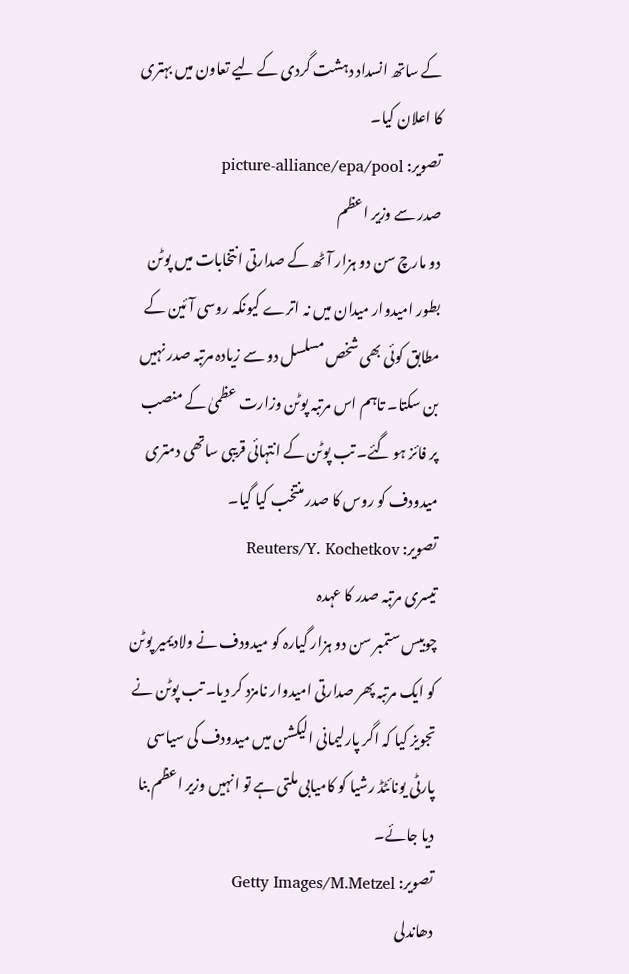کے ساتھ انسداد دہشت گردی کے لیے تعاون میں بہتری کا اعلان کیا۔
تصویر: picture-alliance/epa/pool
صدر سے وزیر اعظم
دو مارچ سن دو ہزار آٹھ کے صدارتی انتخابات میں پوٹن بطور امیدوار میدان میں نہ اترے کیونکہ روسی آئین کے مطابق کوئی بھی شخص مسلسل دو سے زیادہ مرتبہ صدر نہیں بن سکتا۔ تاہم اس مرتبہ پوٹن وزارت عظمیٰ کے منصب پر فائز ہو گئے۔ تب پوٹن کے انتہائی قریبی ساتھی دمتری میدودف کو روس کا صدر منتخب کیا گیا۔
تصویر: Reuters/Y. Kochetkov
تیسری مرتبہ صدر کا عہدہ
چوبیس ستمبر سن دو ہزار گیارہ کو میدودف نے ولادیمیر پوٹن کو ایک مرتبہ پھر صدارتی امیدوار نامزد کر دیا۔ تب پوٹن نے تجویز کیا کہ اگر پارلیمانی الیکشن میں میدودف کی سیاسی پارٹی یونائٹڈ رشیا کو کامیابی ملتی ہے تو انہیں وزیر اعظم بنا دیا جائے۔
تصویر: Getty Images/M.Metzel
دھاندلی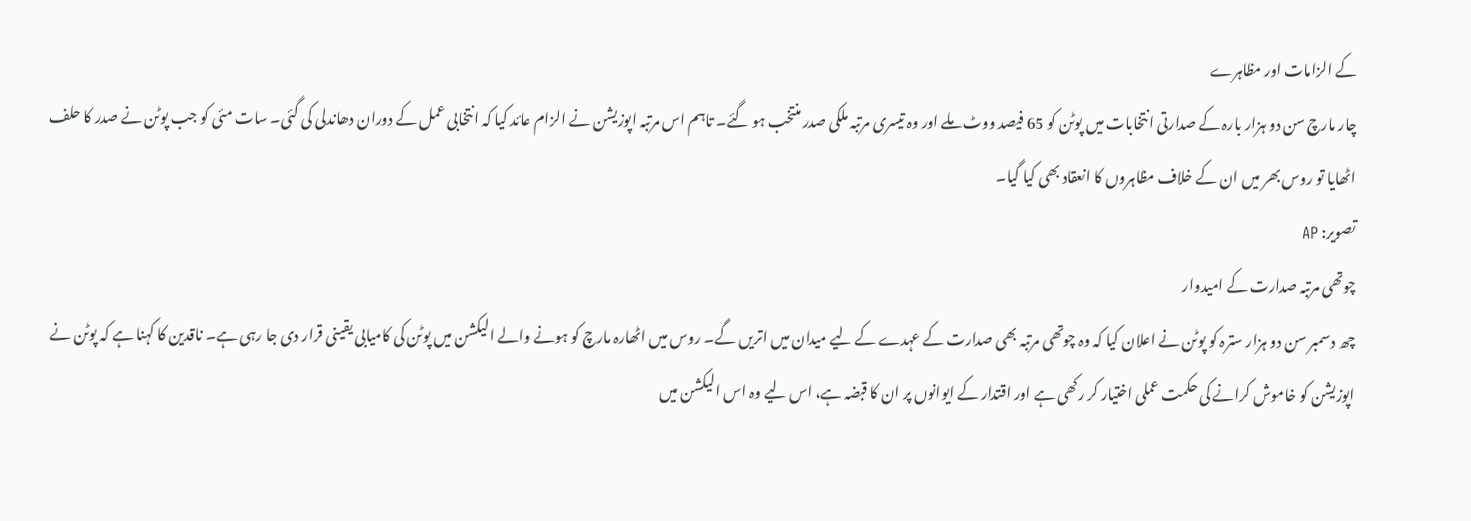کے الزامات اور مظاہرے
چار مارچ سن دو ہزار بارہ کے صدارتی انتخابات میں پوٹن کو 65 فیصد ووٹ ملے اور وہ تیسری مرتبہ ملکی صدر منتخب ہو گئے۔ تاہم اس مرتبہ اپوزیشن نے الزام عائد کیا کہ انتخابی عمل کے دوران دھاندلی کی گئی۔ سات مئی کو جب پوٹن نے صدر کا حلف اٹھایا تو روس بھر میں ان کے خلاف مظاہروں کا انعقاد بھی کیا گیا۔
تصویر: AP
چوتھی مرتبہ صدارت کے امیدوار
چھ دسمبر سن دو ہزار سترہ کو پوٹن نے اعلان کیا کہ وہ چوتھی مرتبہ بھی صدارت کے عہدے کے لیے میدان میں اتریں گے۔ روس میں اٹھارہ مارچ کو ہونے والے الیکشن میں پوٹن کی کامیابی یقینی قرار دی جا رہی ہے۔ ناقدین کا کہنا ہے کہ پوٹن نے اپوزیشن کو خاموش کرانے کی حکمت عملی اختیار کر رکھی ہے اور اقتدار کے ایوانوں پر ان کا قبضہ ہے، اس لیے وہ اس الیکشن میں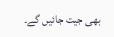بھی جیت جائیں گے۔